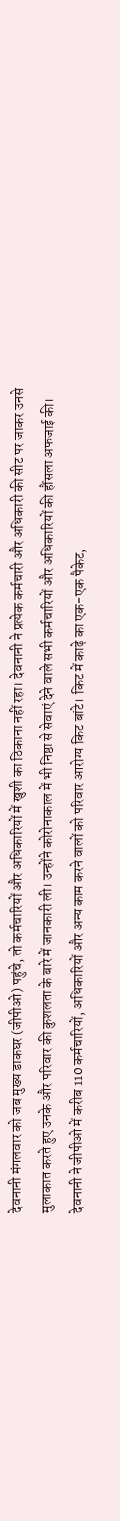देवनानी मंगलवार को जब मुख्य डाकघर (जीपीओ) पहुंचे, तो कर्मचारियों और अधिकारियों में खुशी का ठिकाना नहीं रहा। देवनानी ने प्रत्येक कर्मचारी और अधिकारी की सीट पर जाकर उनसे मुलाकात करते हुए उनके और परिवार की कुशलता के बारे में जानकारी ली। उन्होंने कोरोनाकाल में भी निष्ठा से सेवाएं देने वाले सभी कर्मचारियों और अधिकारियों की हौंसला अफजाई की।
देवनानी ने जीपीओ में करीब 110 कर्मचारियों, अधिकारियों और अन्य काम करने वालों को परिवार आरोग्य किट बांटे। किट में काढ़े का एक-एक पैकेट,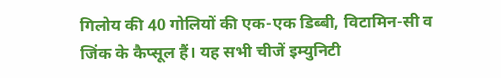गिलोय की 40 गोलियों की एक-एक डिब्बी, विटामिन-सी व जिंक के कैप्सूल हैं। यह सभी चीजें इम्युनिटी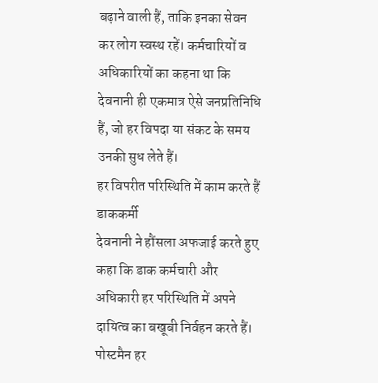बढ़ाने वाली हैं, ताकि इनका सेवन कर लोग स्वस्थ रहें। कर्मचारियों व अधिकारियों का कहना था कि देवनानी ही एकमात्र ऐसे जनप्रतिनिधि हैं, जो हर विपदा या संकट के समय उनकी सुध लेते हैं।
हर विपरीत परिस्थिति में काम करते हैं डाककर्मी
देवनानी ने हौंसला अफजाई करते हुए कहा कि डाक कर्मचारी और अधिकारी हर परिस्थिति में अपने दायित्व का बखूबी निर्वहन करते हैं। पोस्टमैन हर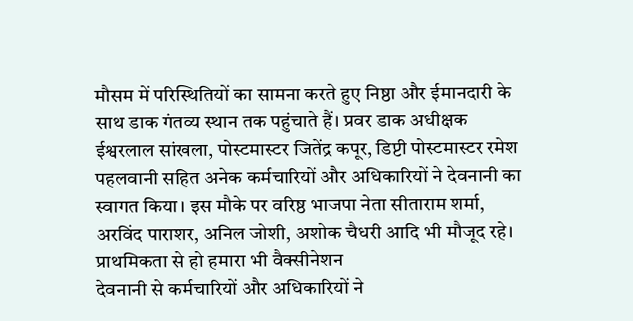मौसम में परिस्थितियों का सामना करते हुए निष्ठा और ईमानदारी के साथ डाक गंतव्य स्थान तक पहुंचाते हैं। प्रवर डाक अधीक्षक ईश्वरलाल सांखला, पोस्टमास्टर जितेंद्र कपूर, डिप्टी पोस्टमास्टर रमेश पहलवानी सहित अनेक कर्मचारियों और अधिकारियों ने देवनानी का स्वागत किया। इस मौके पर वरिष्ठ भाजपा नेता सीताराम शर्मा, अरविंद पाराशर, अनिल जोशी, अशोक चैधरी आदि भी मौजूद रहे।
प्राथमिकता से हो हमारा भी वैक्सीनेशन
देवनानी से कर्मचारियों और अधिकारियों ने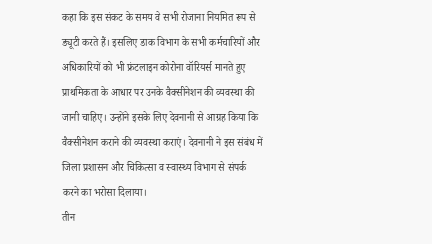कहा कि इस संकट के समय वे सभी रोजाना नियमित रूप से ड्यूटी करते हैं। इसलिए डाक विभाग के सभी कर्मचारियों और अधिकारियों को भी फ्रंटलाइन कोरोना वॉरियर्स मानते हुए प्राथमिकता के आधार पर उनके वैक्सीनेशन की व्यवस्था की जानी चाहिए। उन्होंने इसके लिए देवनानी से आग्रह किया कि वैक्सीनेशन कराने की व्यवस्था कराएं। देवनानी ने इस संबंध में जिला प्रशासन और चिकित्सा व स्वास्थ्य विभाग से संपर्क करने का भरोसा दिलाया।
तीन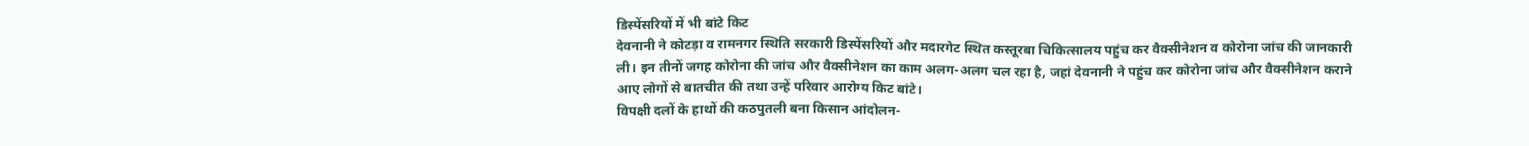डिस्पेंसरियों में भी बांटे किट
देवनानी ने कोटड़ा व रामनगर स्थिति सरकारी डिस्पेंसरियों और मदारगेट स्थित कस्तूरबा चिकित्सालय पहुंच कर वैक्सीनेशन व कोरोना जांच की जानकारी ली। इन तीनों जगह कोरोना की जांच और वैक्सीनेशन का काम अलग-अलग चल रहा है, जहां देवनानी ने पहुंच कर कोरोना जांच और वैक्सीनेशन कराने आए लोगों से बातचीत की तथा उन्हें परिवार आरोग्य किट बांटे।
विपक्षी दलों के हाथों की कठपुतली बना किसान आंदोलन-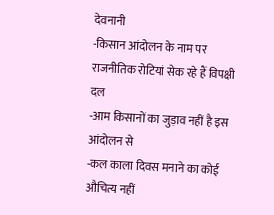देवनानी
-किसान आंदोलन के नाम पर राजनीतिक रोटियां सेक रहे हैं विपक्षी दल
-आम किसानों का जुड़ाव नहीं है इस आंदोलन से
-कल काला दिवस मनाने का कोई औचित्य नहीं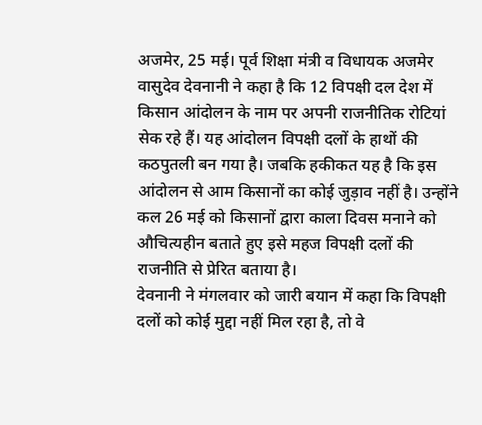अजमेर, 25 मई। पूर्व शिक्षा मंत्री व विधायक अजमेर वासुदेव देवनानी ने कहा है कि 12 विपक्षी दल देश में किसान आंदोलन के नाम पर अपनी राजनीतिक रोटियां सेक रहे हैं। यह आंदोलन विपक्षी दलों के हाथों की कठपुतली बन गया है। जबकि हकीकत यह है कि इस आंदोलन से आम किसानों का कोई जुड़ाव नहीं है। उन्होंने कल 26 मई को किसानों द्वारा काला दिवस मनाने को औचित्यहीन बताते हुए इसे महज विपक्षी दलों की राजनीति से प्रेरित बताया है।
देवनानी ने मंगलवार को जारी बयान में कहा कि विपक्षी दलों को कोई मुद्दा नहीं मिल रहा है, तो वे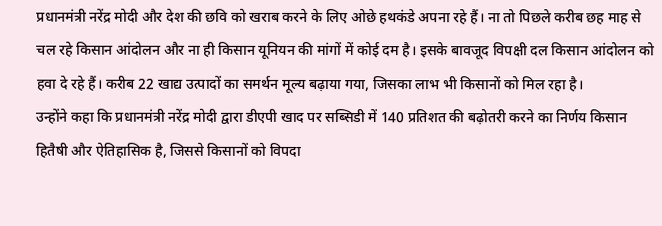प्रधानमंत्री नरेंद्र मोदी और देश की छवि को खराब करने के लिए ओछे हथकंडे अपना रहे हैं। ना तो पिछले करीब छह माह से चल रहे किसान आंदोलन और ना ही किसान यूनियन की मांगों में कोई दम है। इसके बावजूद विपक्षी दल किसान आंदोलन को हवा दे रहे हैं। करीब 22 खाद्य उत्पादों का समर्थन मूल्य बढ़ाया गया, जिसका लाभ भी किसानों को मिल रहा है।
उन्होंने कहा कि प्रधानमंत्री नरेंद्र मोदी द्वारा डीएपी खाद पर सब्सिडी में 140 प्रतिशत की बढ़ोतरी करने का निर्णय किसान हितैषी और ऐतिहासिक है, जिससे किसानों को विपदा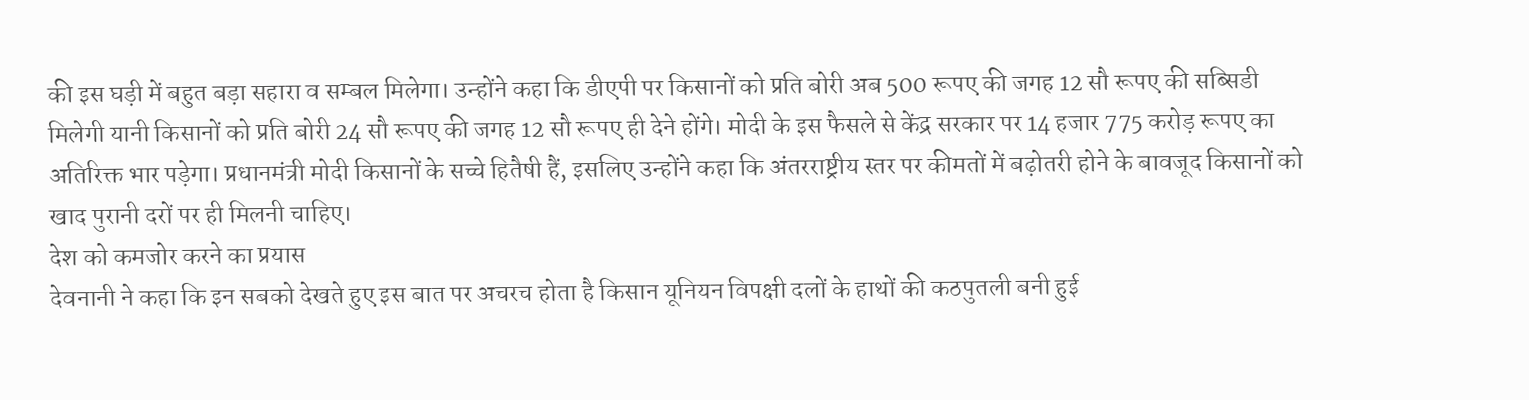की इस घड़ी में बहुत बड़ा सहारा व सम्बल मिलेगा। उन्होंने कहा कि डीएपी पर किसानों को प्रति बोरी अब 500 रूपए की जगह 12 सौ रूपए की सब्सिडी मिलेगी यानी किसानों को प्रति बोरी 24 सौ रूपए की जगह 12 सौ रूपए ही देने होंगे। मोदी के इस फैसले से केंद्र सरकार पर 14 हजार 775 करोड़ रूपए का अतिरिक्त भार पड़ेगा। प्रधानमंत्री मोदी किसानों के सच्चे हितैषी हैं, इसलिए उन्होंने कहा कि अंतरराष्ट्रीय स्तर पर कीमतों में बढ़ोतरी होने के बावजूद किसानों को खाद पुरानी दरों पर ही मिलनी चाहिए।
देश को कमजोर करने का प्रयास
देवनानी ने कहा कि इन सबको देखते हुए इस बात पर अचरच होता है किसान यूनियन विपक्षी दलों के हाथों की कठपुतली बनी हुई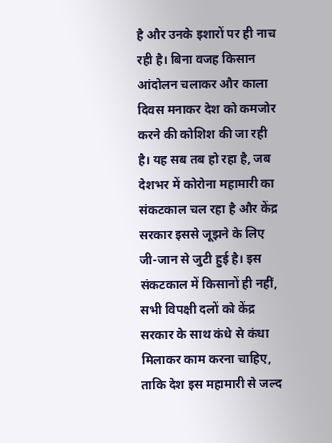है और उनके इशारों पर ही नाच रही है। बिना वजह किसान आंदोलन चलाकर और काला दिवस मनाकर देश को कमजोर करने की कोशिश की जा रही है। यह सब तब हो रहा है, जब देशभर में कोरोना महामारी का संकटकाल चल रहा है और केंद्र सरकार इससे जूझने के लिए जी-जान से जुटी हुई है। इस संकटकाल में किसानों ही नहीं, सभी विपक्षी दलों को केंद्र सरकार के साथ कंधे से कंधा मिलाकर काम करना चाहिए, ताकि देश इस महामारी से जल्द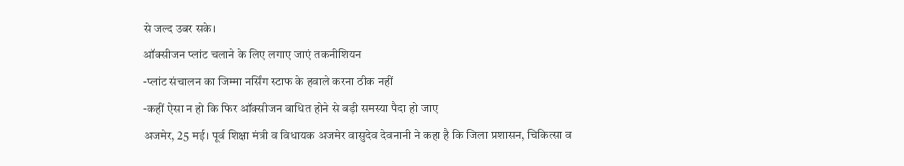से जल्द उबर सके।
ऑक्सीजन प्लांट चलाने के लिए लगाए जाएं तकनीशियन
-प्लांट संचालन का जिम्मा नर्सिंग स्टाफ के हवाले करना ठीक नहीं
-कहीं ऐसा न हो कि फिर ऑक्सीजन बाधित होने से बड़ी समस्या पैदा हो जाए
अजमेर, 25 मई। पूर्व शिक्षा मंत्री व विधायक अजमेर वासुदेव देवनानी ने कहा है कि जिला प्रशासन, चिकित्सा व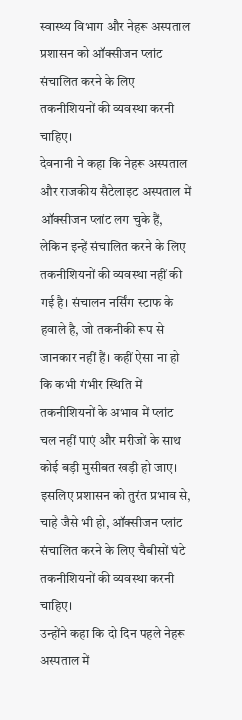स्वास्थ्य विभाग और नेहरू अस्पताल प्रशासन को ऑक्सीजन प्लांट संचालित करने के लिए तकनीशियनों की व्यवस्था करनी चाहिए।
देवनानी ने कहा कि नेहरू अस्पताल और राजकीय सैटेलाइट अस्पताल में ऑक्सीजन प्लांट लग चुके हैं, लेकिन इन्हें संचालित करने के लिए तकनीशियनों की व्यवस्था नहीं की गई है। संचालन नर्सिंग स्टाफ के हवाले है, जो तकनीकी रूप से जानकार नहीं हैं। कहीं ऐसा ना हो कि कभी गंभीर स्थिति में तकनीशियनों के अभाव में प्लांट चल नहीं पाएं और मरीजों के साथ कोई बड़ी मुसीबत खड़ी हो जाए। इसलिए प्रशासन को तुरंत प्रभाव से, चाहे जैसे भी हो, ऑक्सीजन प्लांट संचालित करने के लिए चैबीसों घंटे तकनीशियनों की व्यवस्था करनी चाहिए।
उन्होंने कहा कि दो दिन पहले नेहरू अस्पताल में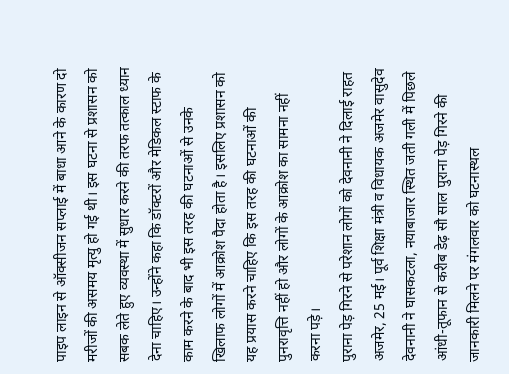पाइप लाइन से ऑक्सीजन सप्लाई में बाधा आने के कारण दो मरीजों की असमय मृत्यु हो गई थी। इस घटना से प्रशासन को सबक लेते हुए व्यवस्था में सुधार करने की तरफ तत्काल ध्यान देना चाहिए। उन्होंने कहा कि डॉक्टरों और मेडिकल स्टाफ के काम करने के बाद भी इस तरह की घटनाओं से उनके खिलाफ लोगों में आक्रोश पैदा होता है। इसलिए प्रशासन को यह प्रयास करने चाहिए कि इस तरह की घटनाओं की पुनरावृत्ति नहीं हो और लोगों के आक्रोश का सामना नहीं करना पड़े।
पुराना पेड़ गिरने से परेशान लोगों को देवनानी ने दिलाई राहत
अजमेर, 25 मई। पूर्व शिक्षा मंत्री व विधायक अजमेर वासुदेव देवनानी ने घासकटला, नयाबाजार स्थित जती गली में पिछले आंधी-तूफान से करीब डेढ़ सौ साल पुराना पेड़ गिरने की जानकारी मिलने पर मंगलवार को घटनास्थल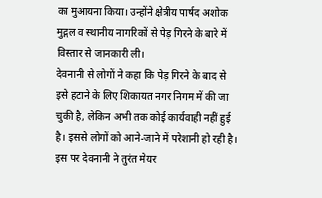का मुआयना किया। उन्होंने क्षेत्रीय पार्षद अशोक मुद्गल व स्थानीय नागरिकों से पेड़ गिरने के बारे में विस्तार से जानकारी ली।
देवनानी से लोगों ने कहा कि पेड़ गिरने के बाद से इसे हटाने के लिए शिकायत नगर निगम में की जा चुकी है, लेकिन अभी तक कोई कार्यवाही नहीं हुई है। इससे लोगों को आने-जाने में परेशानी हो रही है। इस पर देवनानी ने तुरंत मेयर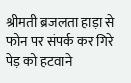श्रीमती ब्रजलता हाड़ा से फोन पर संपर्क कर गिरे पेड़ को हटवाने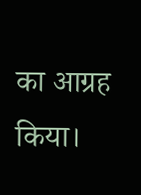का आग्रह किया।